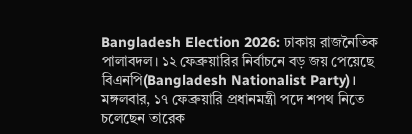Bangladesh Election 2026: ঢাকায় রাজনৈতিক পালাবদল। ১২ ফেব্রুয়ারির নির্বাচনে বড় জয় পেয়েছে বিএনপি(Bangladesh Nationalist Party)। মঙ্গলবার, ১৭ ফেব্রুয়ারি প্রধানমন্ত্রী পদে শপথ নিতে চলেছেন তারেক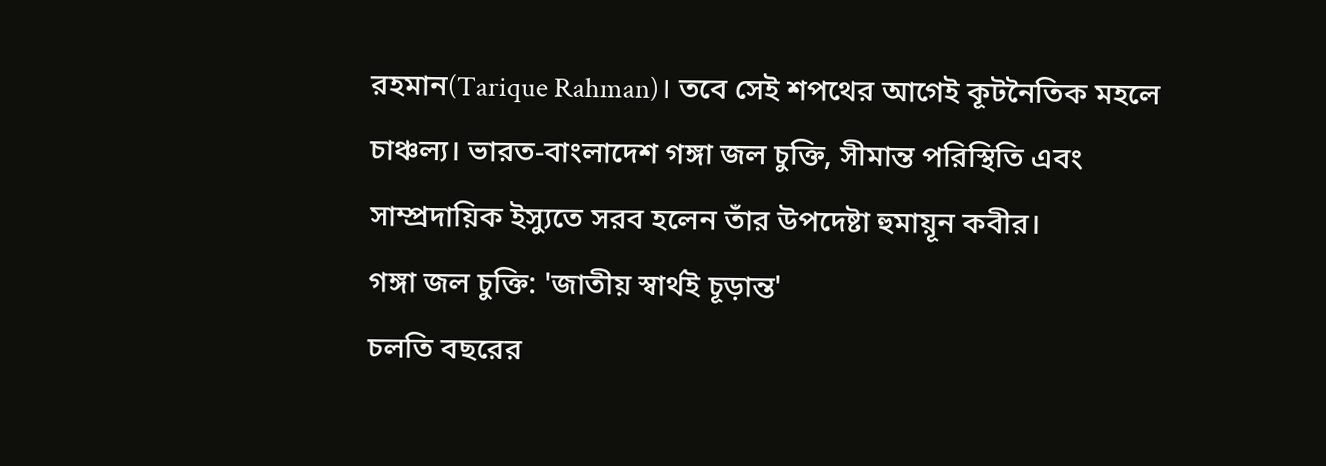রহমান(Tarique Rahman)। তবে সেই শপথের আগেই কূটনৈতিক মহলে চাঞ্চল্য। ভারত-বাংলাদেশ গঙ্গা জল চুক্তি, সীমান্ত পরিস্থিতি এবং সাম্প্রদায়িক ইস্যুতে সরব হলেন তাঁর উপদেষ্টা হুমায়ূন কবীর।
গঙ্গা জল চুক্তি: 'জাতীয় স্বার্থই চূড়ান্ত'
চলতি বছরের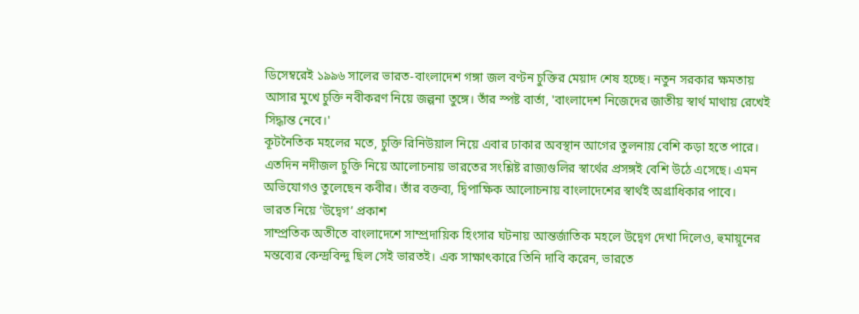ডিসেম্বরেই ১৯৯৬ সালের ভারত-বাংলাদেশ গঙ্গা জল বণ্টন চুক্তির মেয়াদ শেষ হচ্ছে। নতুন সরকার ক্ষমতায় আসার মুখে চুক্তি নবীকরণ নিয়ে জল্পনা তুঙ্গে। তাঁর স্পষ্ট বার্তা, 'বাংলাদেশ নিজেদের জাতীয় স্বার্থ মাথায় রেখেই সিদ্ধান্ত নেবে।'
কূটনৈতিক মহলের মতে, চুক্তি রিনিউয়াল নিয়ে এবার ঢাকার অবস্থান আগের তুলনায় বেশি কড়া হতে পারে। এতদিন নদীজল চুক্তি নিয়ে আলোচনায় ভারতের সংশ্লিষ্ট রাজ্যগুলির স্বার্থের প্রসঙ্গই বেশি উঠে এসেছে। এমন অভিযোগও তুলেছেন কবীর। তাঁর বক্তব্য, দ্বিপাক্ষিক আলোচনায় বাংলাদেশের স্বার্থই অগ্রাধিকার পাবে।
ভারত নিয়ে ‘উদ্বেগ’ প্রকাশ
সাম্প্রতিক অতীতে বাংলাদেশে সাম্প্রদায়িক হিংসার ঘটনায় আন্তর্জাতিক মহলে উদ্বেগ দেখা দিলেও, হুমায়ূনের মন্তব্যের কেন্দ্রবিন্দু ছিল সেই ভারতই। এক সাক্ষাৎকারে তিনি দাবি করেন, ভারতে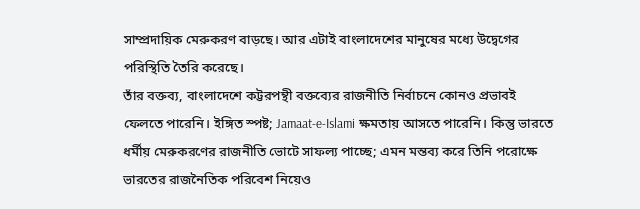সাম্প্রদায়িক মেরুকরণ বাড়ছে। আর এটাই বাংলাদেশের মানুষের মধ্যে উদ্বেগের পরিস্থিতি তৈরি করেছে।
তাঁর বক্তব্য, বাংলাদেশে কট্টরপন্থী বক্তব্যের রাজনীতি নির্বাচনে কোনও প্রভাবই ফেলতে পারেনি। ইঙ্গিত স্পষ্ট; Jamaat-e-Islami ক্ষমতায় আসতে পারেনি। কিন্তু ভারতে ধর্মীয় মেরুকরণের রাজনীতি ভোটে সাফল্য পাচ্ছে; এমন মন্তব্য করে তিনি পরোক্ষে ভারতের রাজনৈতিক পরিবেশ নিয়েও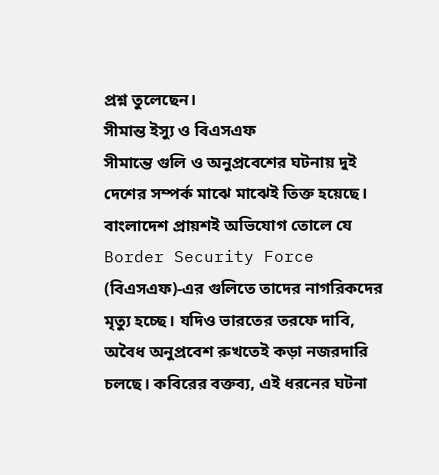প্রশ্ন তুলেছেন।
সীমান্ত ইস্যু ও বিএসএফ
সীমান্তে গুলি ও অনুপ্রবেশের ঘটনায় দুই দেশের সম্পর্ক মাঝে মাঝেই তিক্ত হয়েছে। বাংলাদেশ প্রায়শই অভিযোগ তোলে যে Border Security Force (বিএসএফ)-এর গুলিতে তাদের নাগরিকদের মৃত্যু হচ্ছে। যদিও ভারতের তরফে দাবি, অবৈধ অনুপ্রবেশ রুখতেই কড়া নজরদারি চলছে। কবিরের বক্তব্য, এই ধরনের ঘটনা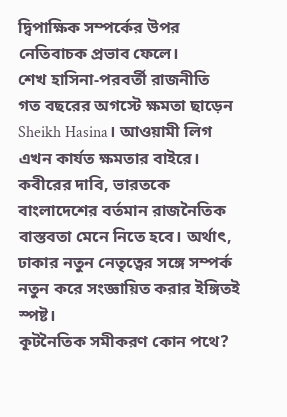দ্বিপাক্ষিক সম্পর্কের উপর নেতিবাচক প্রভাব ফেলে।
শেখ হাসিনা-পরবর্তী রাজনীতি
গত বছরের অগস্টে ক্ষমতা ছাড়েন Sheikh Hasina। আওয়ামী লিগ এখন কার্যত ক্ষমতার বাইরে। কবীরের দাবি, ভারতকে বাংলাদেশের বর্তমান রাজনৈতিক বাস্তবতা মেনে নিতে হবে। অর্থাৎ, ঢাকার নতুন নেতৃত্বের সঙ্গে সম্পর্ক নতুন করে সংজ্ঞায়িত করার ইঙ্গিতই স্পষ্ট।
কূটনৈতিক সমীকরণ কোন পথে?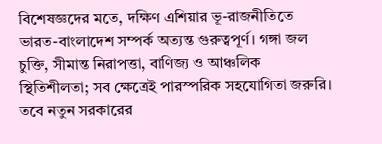বিশেষজ্ঞদের মতে, দক্ষিণ এশিয়ার ভূ-রাজনীতিতে ভারত-বাংলাদেশ সম্পর্ক অত্যন্ত গুরুত্বপূর্ণ। গঙ্গা জল চুক্তি, সীমান্ত নিরাপত্তা, বাণিজ্য ও আঞ্চলিক স্থিতিশীলতা; সব ক্ষেত্রেই পারস্পরিক সহযোগিতা জরুরি। তবে নতুন সরকারের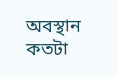অবস্থান কতটা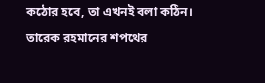কঠোর হবে, তা এখনই বলা কঠিন।
তারেক রহমানের শপথের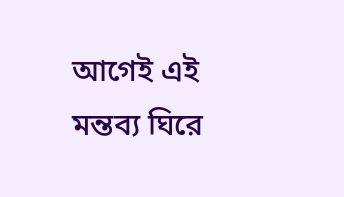আগেই এই মন্তব্য ঘিরে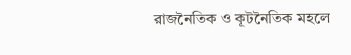রাজনৈতিক ও কূটনৈতিক মহলে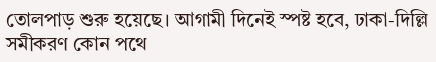তোলপাড় শুরু হয়েছে। আগামী দিনেই স্পষ্ট হবে, ঢাকা-দিল্লি সমীকরণ কোন পথে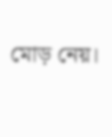মোড় নেয়।